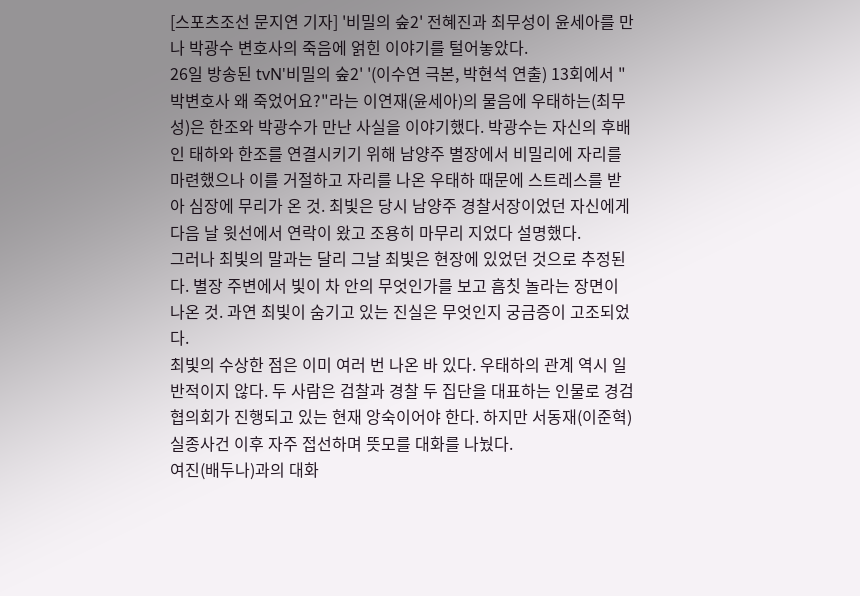[스포츠조선 문지연 기자] '비밀의 숲2' 전혜진과 최무성이 윤세아를 만나 박광수 변호사의 죽음에 얽힌 이야기를 털어놓았다.
26일 방송된 tvN'비밀의 숲2' '(이수연 극본, 박현석 연출) 13회에서 "박변호사 왜 죽었어요?"라는 이연재(윤세아)의 물음에 우태하는(최무성)은 한조와 박광수가 만난 사실을 이야기했다. 박광수는 자신의 후배인 태하와 한조를 연결시키기 위해 남양주 별장에서 비밀리에 자리를 마련했으나 이를 거절하고 자리를 나온 우태하 때문에 스트레스를 받아 심장에 무리가 온 것. 최빛은 당시 남양주 경찰서장이었던 자신에게 다음 날 윗선에서 연락이 왔고 조용히 마무리 지었다 설명했다.
그러나 최빛의 말과는 달리 그날 최빛은 현장에 있었던 것으로 추정된다. 별장 주변에서 빛이 차 안의 무엇인가를 보고 흠칫 놀라는 장면이 나온 것. 과연 최빛이 숨기고 있는 진실은 무엇인지 궁금증이 고조되었다.
최빛의 수상한 점은 이미 여러 번 나온 바 있다. 우태하의 관계 역시 일반적이지 않다. 두 사람은 검찰과 경찰 두 집단을 대표하는 인물로 경검협의회가 진행되고 있는 현재 앙숙이어야 한다. 하지만 서동재(이준혁) 실종사건 이후 자주 접선하며 뜻모를 대화를 나눴다.
여진(배두나)과의 대화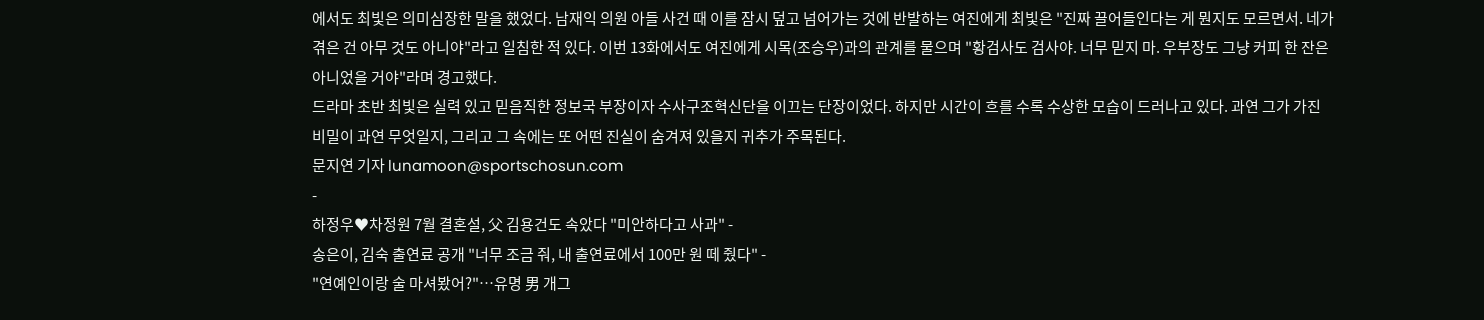에서도 최빛은 의미심장한 말을 했었다. 남재익 의원 아들 사건 때 이를 잠시 덮고 넘어가는 것에 반발하는 여진에게 최빛은 "진짜 끌어들인다는 게 뭔지도 모르면서. 네가 겪은 건 아무 것도 아니야"라고 일침한 적 있다. 이번 13화에서도 여진에게 시목(조승우)과의 관계를 물으며 "황검사도 검사야. 너무 믿지 마. 우부장도 그냥 커피 한 잔은 아니었을 거야"라며 경고했다.
드라마 초반 최빛은 실력 있고 믿음직한 정보국 부장이자 수사구조혁신단을 이끄는 단장이었다. 하지만 시간이 흐를 수록 수상한 모습이 드러나고 있다. 과연 그가 가진 비밀이 과연 무엇일지, 그리고 그 속에는 또 어떤 진실이 숨겨져 있을지 귀추가 주목된다.
문지연 기자 lunamoon@sportschosun.com
-
하정우♥차정원 7월 결혼설, 父 김용건도 속았다 "미안하다고 사과" -
송은이, 김숙 출연료 공개 "너무 조금 줘, 내 출연료에서 100만 원 떼 줬다" -
"연예인이랑 술 마셔봤어?"…유명 男 개그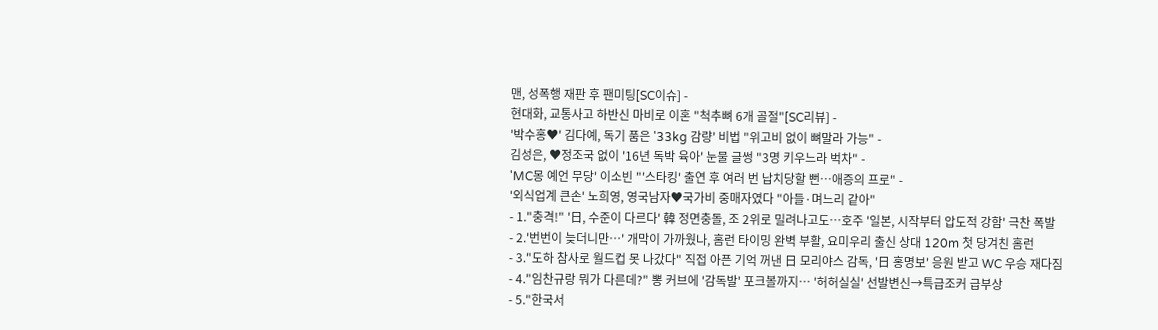맨, 성폭행 재판 후 팬미팅[SC이슈] -
현대화, 교통사고 하반신 마비로 이혼 "척추뼈 6개 골절"[SC리뷰] -
'박수홍♥' 김다예, 독기 품은 '33kg 감량' 비법 "위고비 없이 뼈말라 가능" -
김성은, ♥정조국 없이 '16년 독박 육아' 눈물 글썽 "3명 키우느라 벅차" -
'MC몽 예언 무당' 이소빈 "'스타킹' 출연 후 여러 번 납치당할 뻔…애증의 프로" -
'외식업계 큰손' 노희영, 영국남자♥국가비 중매자였다 "아들·며느리 같아"
- 1."충격!" '日, 수준이 다르다' 韓 정면충돌, 조 2위로 밀려나고도…호주 '일본, 시작부터 압도적 강함' 극찬 폭발
- 2.'번번이 늦더니만…' 개막이 가까웠나, 홈런 타이밍 완벽 부활, 요미우리 출신 상대 120m 첫 당겨친 홈런
- 3."도하 참사로 월드컵 못 나갔다" 직접 아픈 기억 꺼낸 日 모리야스 감독, '日 홍명보' 응원 받고 WC 우승 재다짐
- 4."임찬규랑 뭐가 다른데?" 뽕 커브에 '감독발' 포크볼까지… '허허실실' 선발변신→특급조커 급부상
- 5."한국서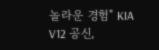놀라운 경험" KIA V12 공신,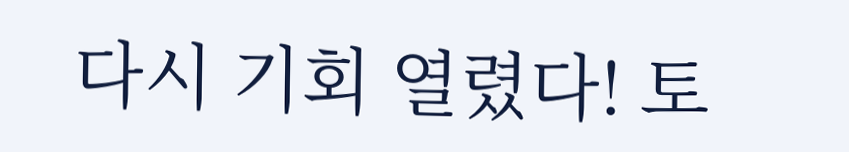다시 기회 열렸다! 토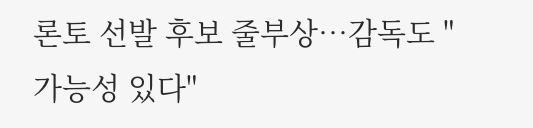론토 선발 후보 줄부상…감독도 "가능성 있다"